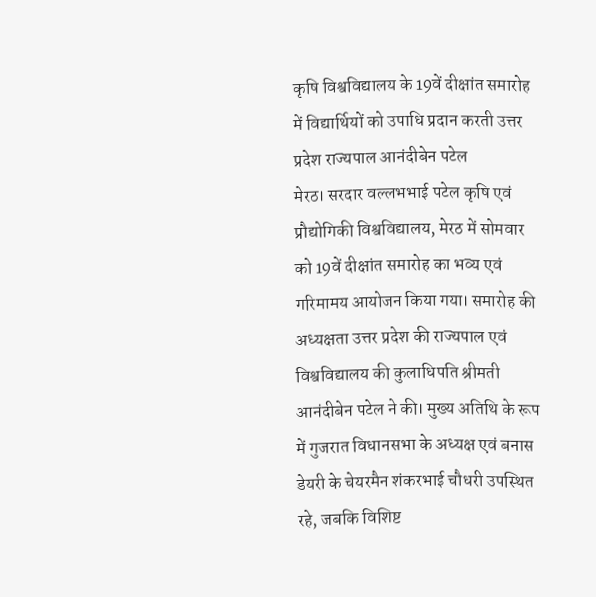कृषि विश्वविद्यालय के 19वें दीक्षांत समारोह में विद्यार्थियों को उपाधि प्रदान करती उत्तर प्रदेश राज्यपाल आनंदीबेन पटेल
मेरठ। सरदार वल्लभभाई पटेल कृषि एवं प्रौद्योगिकी विश्वविद्यालय, मेरठ में सोमवार को 19वें दीक्षांत समारोह का भव्य एवं गरिमामय आयोजन किया गया। समारोह की अध्यक्षता उत्तर प्रदेश की राज्यपाल एवं विश्वविद्यालय की कुलाधिपति श्रीमती आनंदीबेन पटेल ने की। मुख्य अतिथि के रूप में गुजरात विधानसभा के अध्यक्ष एवं बनास डेयरी के चेयरमैन शंकरभाई चौधरी उपस्थित रहे, जबकि विशिष्ट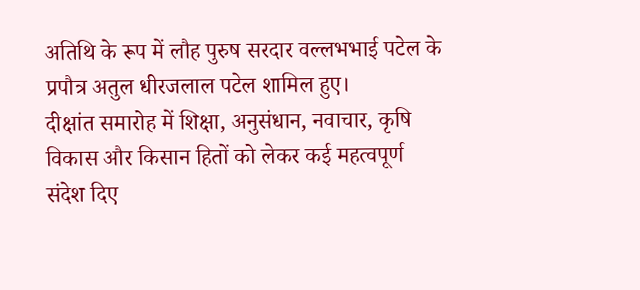अतिथि के रूप में लौह पुरुष सरदार वल्लभभाई पटेल के प्रपौत्र अतुल धीरजलाल पटेल शामिल हुए।
दीक्षांत समारोह में शिक्षा, अनुसंधान, नवाचार, कृषि विकास और किसान हितों को लेकर कई महत्वपूर्ण संदेश दिए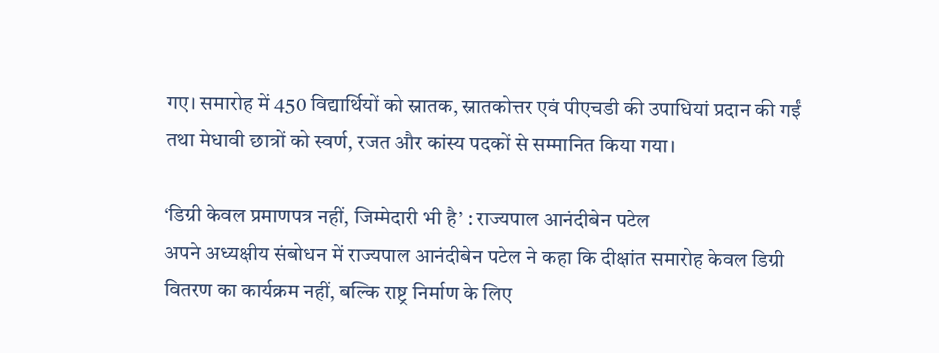गए। समारोह में 450 विद्यार्थियों को स्नातक, स्नातकोत्तर एवं पीएचडी की उपाधियां प्रदान की गईं तथा मेधावी छात्रों को स्वर्ण, रजत और कांस्य पदकों से सम्मानित किया गया।

‘डिग्री केवल प्रमाणपत्र नहीं, जिम्मेदारी भी है’ : राज्यपाल आनंदीबेन पटेल
अपने अध्यक्षीय संबोधन में राज्यपाल आनंदीबेन पटेल ने कहा कि दीक्षांत समारोह केवल डिग्री वितरण का कार्यक्रम नहीं, बल्कि राष्ट्र निर्माण के लिए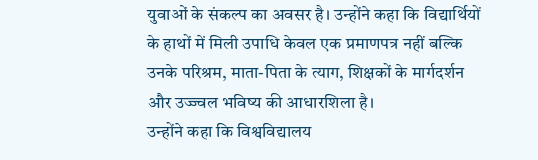युवाओं के संकल्प का अवसर है। उन्होंने कहा कि विद्यार्थियों के हाथों में मिली उपाधि केवल एक प्रमाणपत्र नहीं बल्कि उनके परिश्रम, माता-पिता के त्याग, शिक्षकों के मार्गदर्शन और उज्ज्वल भविष्य की आधारशिला है।
उन्होंने कहा कि विश्वविद्यालय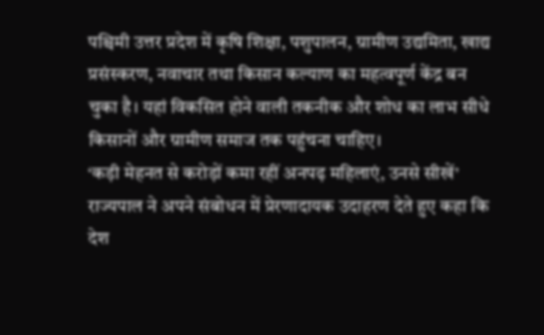पश्चिमी उत्तर प्रदेश में कृषि शिक्षा, पशुपालन, ग्रामीण उद्यमिता, खाद्य प्रसंस्करण, नवाचार तथा किसान कल्याण का महत्वपूर्ण केंद्र बन चुका है। यहां विकसित होने वाली तकनीक और शोध का लाभ सीधे किसानों और ग्रामीण समाज तक पहुंचना चाहिए।
‘कड़ी मेहनत से करोड़ों कमा रहीं अनपढ़ महिलाएं, उनसे सीखें’
राज्यपाल ने अपने संबोधन में प्रेरणादायक उदाहरण देते हुए कहा कि देश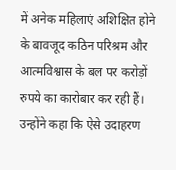में अनेक महिलाएं अशिक्षित होने के बावजूद कठिन परिश्रम और आत्मविश्वास के बल पर करोड़ों रुपये का कारोबार कर रही हैं। उन्होंने कहा कि ऐसे उदाहरण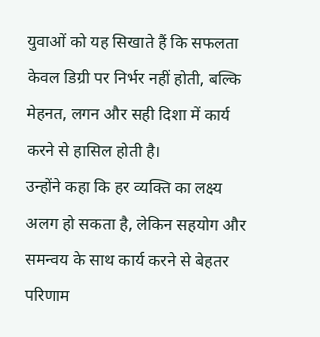युवाओं को यह सिखाते हैं कि सफलता केवल डिग्री पर निर्भर नहीं होती, बल्कि मेहनत, लगन और सही दिशा में कार्य करने से हासिल होती है।
उन्होंने कहा कि हर व्यक्ति का लक्ष्य अलग हो सकता है, लेकिन सहयोग और समन्वय के साथ कार्य करने से बेहतर परिणाम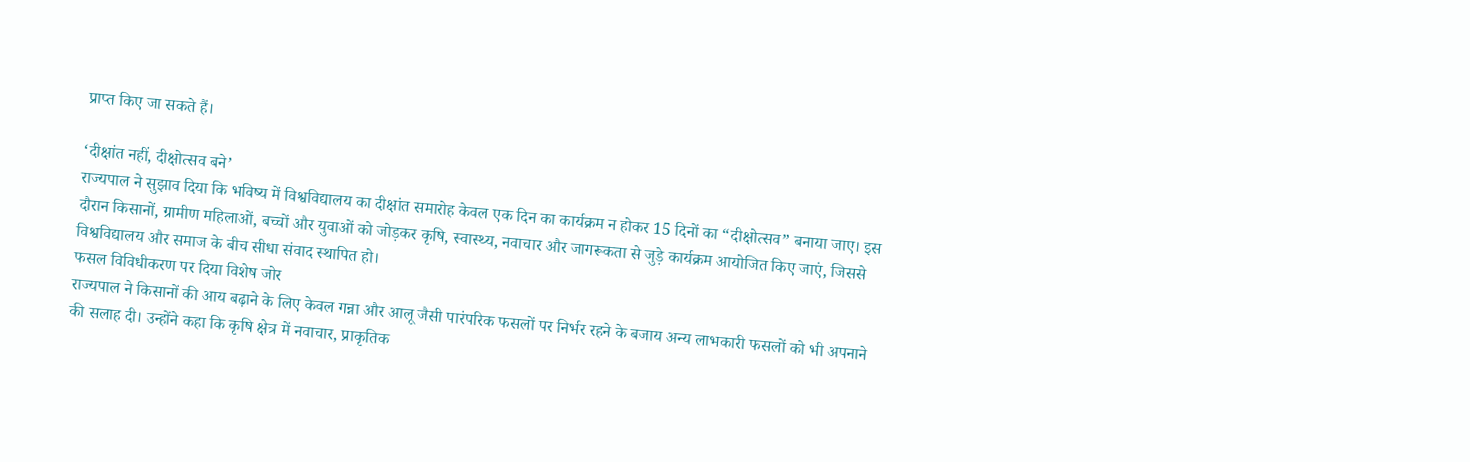प्राप्त किए जा सकते हैं।

‘दीक्षांत नहीं, दीक्षोत्सव बने’
राज्यपाल ने सुझाव दिया कि भविष्य में विश्वविद्यालय का दीक्षांत समारोह केवल एक दिन का कार्यक्रम न होकर 15 दिनों का “दीक्षोत्सव” बनाया जाए। इस दौरान किसानों, ग्रामीण महिलाओं, बच्चों और युवाओं को जोड़कर कृषि, स्वास्थ्य, नवाचार और जागरूकता से जुड़े कार्यक्रम आयोजित किए जाएं, जिससे विश्वविद्यालय और समाज के बीच सीधा संवाद स्थापित हो।
फसल विविधीकरण पर दिया विशेष जोर
राज्यपाल ने किसानों की आय बढ़ाने के लिए केवल गन्ना और आलू जैसी पारंपरिक फसलों पर निर्भर रहने के बजाय अन्य लाभकारी फसलों को भी अपनाने की सलाह दी। उन्होंने कहा कि कृषि क्षेत्र में नवाचार, प्राकृतिक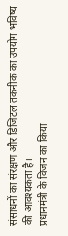संसाधनों का संरक्षण और डिजिटल तकनीक का उपयोग भविष्य की आवश्यकता है।
प्रधानमंत्री के विजन का किया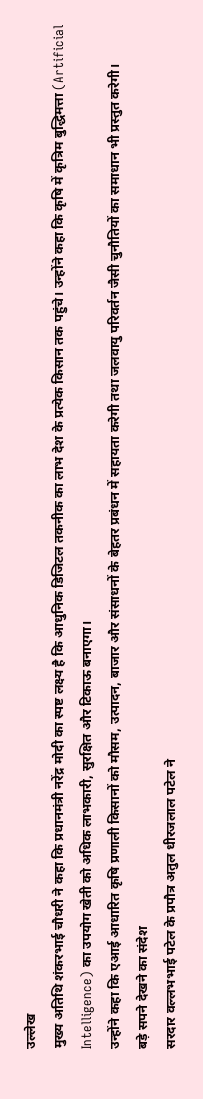उल्लेख
मुख्य अतिथि शंकरभाई चौधरी ने कहा कि प्रधानमंत्री नरेंद्र मोदी का स्पष्ट लक्ष्य है कि आधुनिक डिजिटल तकनीक का लाभ देश के प्रत्येक किसान तक पहुंचे। उन्होंने कहा कि कृषि में कृत्रिम बुद्धिमत्ता (Artificial Intelligence) का उपयोग खेती को अधिक लाभकारी, सुरक्षित और टिकाऊ बनाएगा।
उन्होंने कहा कि एआई आधारित कृषि प्रणाली किसानों को मौसम, उत्पादन, बाजार और संसाधनों के बेहतर प्रबंधन में सहायता करेगी तथा जलवायु परिवर्तन जैसी चुनौतियों का समाधान भी प्रस्तुत करेगी।
बड़े सपने देखने का संदेश
सरदार वल्लभभाई पटेल के प्रपौत्र अतुल धीरजलाल पटेल ने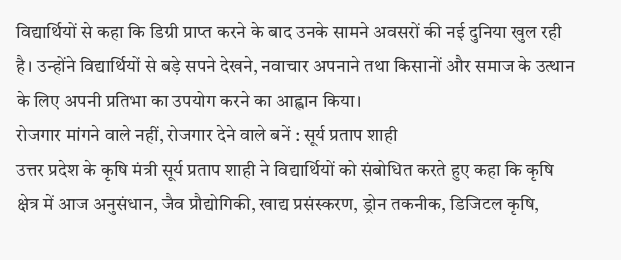विद्यार्थियों से कहा कि डिग्री प्राप्त करने के बाद उनके सामने अवसरों की नई दुनिया खुल रही है। उन्होंने विद्यार्थियों से बड़े सपने देखने, नवाचार अपनाने तथा किसानों और समाज के उत्थान के लिए अपनी प्रतिभा का उपयोग करने का आह्वान किया।
रोजगार मांगने वाले नहीं, रोजगार देने वाले बनें : सूर्य प्रताप शाही
उत्तर प्रदेश के कृषि मंत्री सूर्य प्रताप शाही ने विद्यार्थियों को संबोधित करते हुए कहा कि कृषि क्षेत्र में आज अनुसंधान, जैव प्रौद्योगिकी, खाद्य प्रसंस्करण, ड्रोन तकनीक, डिजिटल कृषि,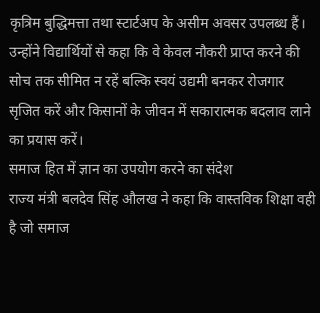कृत्रिम बुद्धिमत्ता तथा स्टार्टअप के असीम अवसर उपलब्ध हैं।
उन्होंने विद्यार्थियों से कहा कि वे केवल नौकरी प्राप्त करने की सोच तक सीमित न रहें बल्कि स्वयं उद्यमी बनकर रोजगार सृजित करें और किसानों के जीवन में सकारात्मक बदलाव लाने का प्रयास करें।
समाज हित में ज्ञान का उपयोग करने का संदेश
राज्य मंत्री बलदेव सिंह औलख ने कहा कि वास्तविक शिक्षा वही है जो समाज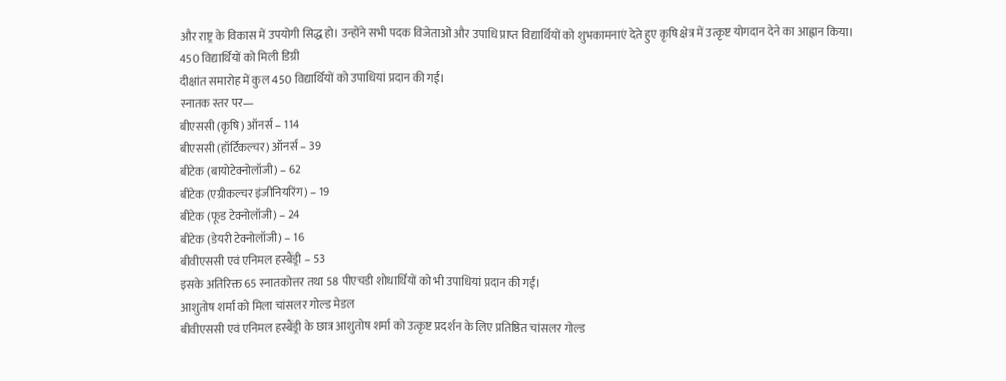और राष्ट्र के विकास में उपयोगी सिद्ध हो। उन्होंने सभी पदक विजेताओं और उपाधि प्राप्त विद्यार्थियों को शुभकामनाएं देते हुए कृषि क्षेत्र में उत्कृष्ट योगदान देने का आह्वान किया।
450 विद्यार्थियों को मिली डिग्री
दीक्षांत समारोह में कुल 450 विद्यार्थियों को उपाधियां प्रदान की गईं।
स्नातक स्तर पर—
बीएससी (कृषि) ऑनर्स – 114
बीएससी (हॉर्टिकल्चर) ऑनर्स – 39
बीटेक (बायोटेक्नोलॉजी) – 62
बीटेक (एग्रीकल्चर इंजीनियरिंग) – 19
बीटेक (फूड टेक्नोलॉजी) – 24
बीटेक (डेयरी टेक्नोलॉजी) – 16
बीवीएससी एवं एनिमल हस्बैंड्री – 53
इसके अतिरिक्त 65 स्नातकोत्तर तथा 58 पीएचडी शोधार्थियों को भी उपाधियां प्रदान की गईं।
आशुतोष शर्मा को मिला चांसलर गोल्ड मेडल
बीवीएससी एवं एनिमल हस्बैंड्री के छात्र आशुतोष शर्मा को उत्कृष्ट प्रदर्शन के लिए प्रतिष्ठित चांसलर गोल्ड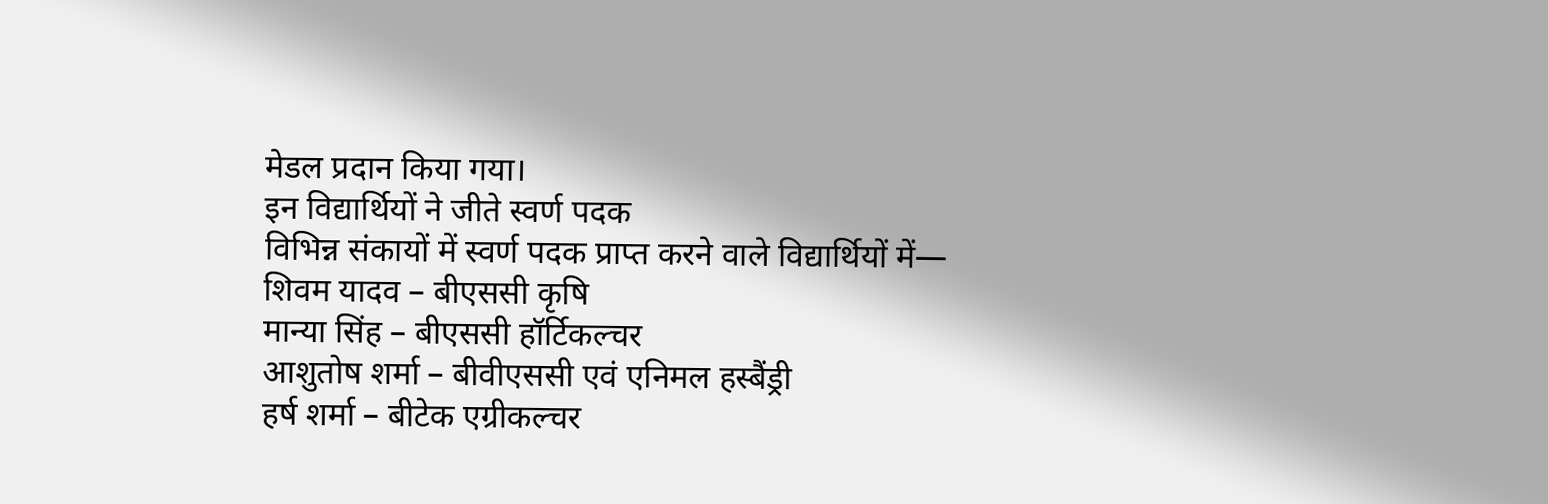मेडल प्रदान किया गया।
इन विद्यार्थियों ने जीते स्वर्ण पदक
विभिन्न संकायों में स्वर्ण पदक प्राप्त करने वाले विद्यार्थियों में—
शिवम यादव – बीएससी कृषि
मान्या सिंह – बीएससी हॉर्टिकल्चर
आशुतोष शर्मा – बीवीएससी एवं एनिमल हस्बैंड्री
हर्ष शर्मा – बीटेक एग्रीकल्चर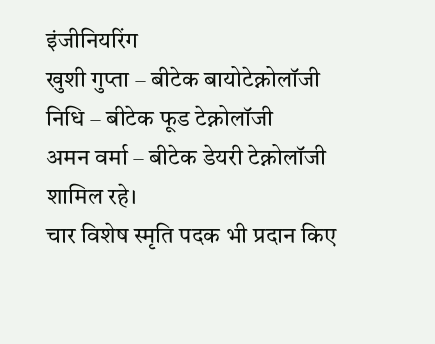इंजीनियरिंग
खुशी गुप्ता – बीटेक बायोटेक्नोलॉजी
निधि – बीटेक फूड टेक्नोलॉजी
अमन वर्मा – बीटेक डेयरी टेक्नोलॉजी
शामिल रहे।
चार विशेष स्मृति पदक भी प्रदान किए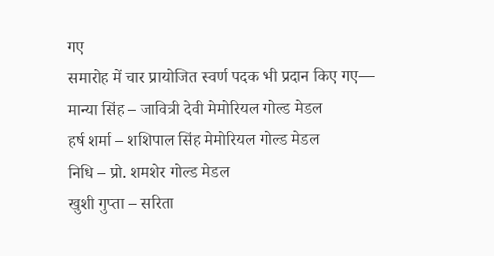गए
समारोह में चार प्रायोजित स्वर्ण पदक भी प्रदान किए गए—
मान्या सिंह – जावित्री देवी मेमोरियल गोल्ड मेडल
हर्ष शर्मा – शशिपाल सिंह मेमोरियल गोल्ड मेडल
निधि – प्रो. शमशेर गोल्ड मेडल
खुशी गुप्ता – सरिता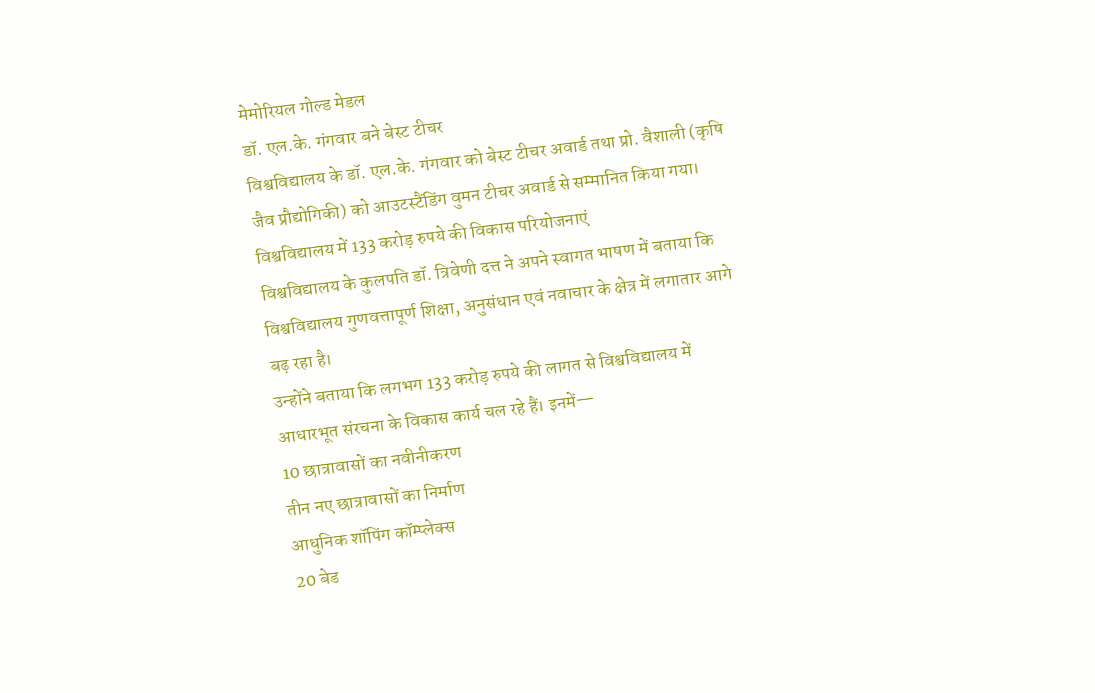मेमोरियल गोल्ड मेडल
डॉ. एल.के. गंगवार बने बेस्ट टीचर
विश्वविद्यालय के डॉ. एल.के. गंगवार को बेस्ट टीचर अवार्ड तथा प्रो. वैशाली (कृषि जैव प्रौद्योगिकी) को आउटस्टैंडिंग वुमन टीचर अवार्ड से सम्मानित किया गया।
विश्वविद्यालय में 133 करोड़ रुपये की विकास परियोजनाएं
विश्वविद्यालय के कुलपति डॉ. त्रिवेणी दत्त ने अपने स्वागत भाषण में बताया कि विश्वविद्यालय गुणवत्तापूर्ण शिक्षा, अनुसंधान एवं नवाचार के क्षेत्र में लगातार आगे बढ़ रहा है।
उन्होंने बताया कि लगभग 133 करोड़ रुपये की लागत से विश्वविद्यालय में आधारभूत संरचना के विकास कार्य चल रहे हैं। इनमें—
10 छात्रावासों का नवीनीकरण
तीन नए छात्रावासों का निर्माण
आधुनिक शॉपिंग कॉम्प्लेक्स
20 बेड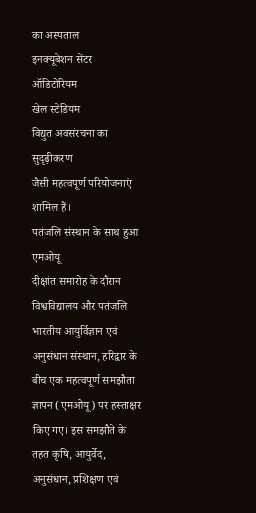का अस्पताल
इनक्यूबेशन सेंटर
ऑडिटोरियम
खेल स्टेडियम
विद्युत अवसंरचना का सुदृढ़ीकरण
जैसी महत्वपूर्ण परियोजनाएं शामिल हैं।
पतंजलि संस्थान के साथ हुआ एमओयू
दीक्षांत समारोह के दौरान विश्वविद्यालय और पतंजलि भारतीय आयुर्विज्ञान एवं अनुसंधान संस्थान, हरिद्वार के बीच एक महत्वपूर्ण समझौता ज्ञापन (एमओयू) पर हस्ताक्षर किए गए। इस समझौते के तहत कृषि, आयुर्वेद, अनुसंधान, प्रशिक्षण एवं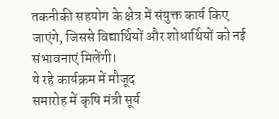तकनीकी सहयोग के क्षेत्र में संयुक्त कार्य किए जाएंगे, जिससे विद्यार्थियों और शोधार्थियों को नई संभावनाएं मिलेंगी।
ये रहे कार्यक्रम में मौजूद
समारोह में कृषि मंत्री सूर्य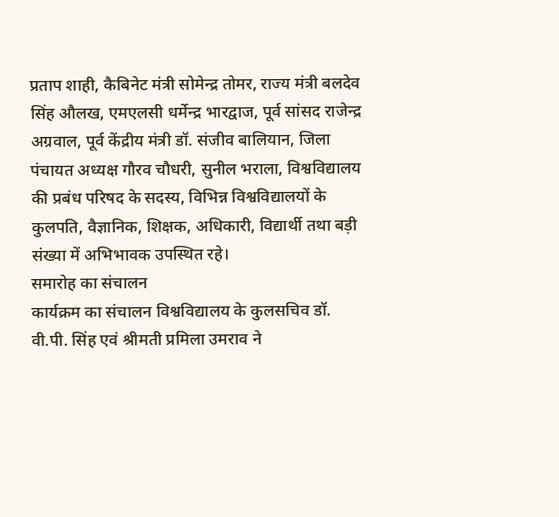प्रताप शाही, कैबिनेट मंत्री सोमेन्द्र तोमर, राज्य मंत्री बलदेव सिंह औलख, एमएलसी धर्मेन्द्र भारद्वाज, पूर्व सांसद राजेन्द्र अग्रवाल, पूर्व केंद्रीय मंत्री डॉ. संजीव बालियान, जिला पंचायत अध्यक्ष गौरव चौधरी, सुनील भराला, विश्वविद्यालय की प्रबंध परिषद के सदस्य, विभिन्न विश्वविद्यालयों के कुलपति, वैज्ञानिक, शिक्षक, अधिकारी, विद्यार्थी तथा बड़ी संख्या में अभिभावक उपस्थित रहे।
समारोह का संचालन
कार्यक्रम का संचालन विश्वविद्यालय के कुलसचिव डॉ. वी.पी. सिंह एवं श्रीमती प्रमिला उमराव ने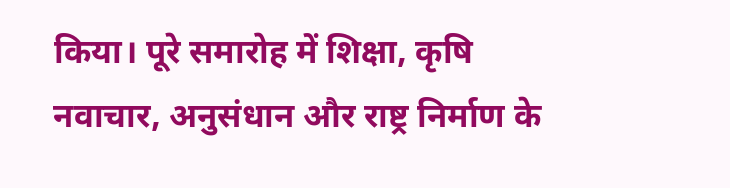किया। पूरे समारोह में शिक्षा, कृषि नवाचार, अनुसंधान और राष्ट्र निर्माण के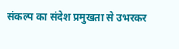संकल्प का संदेश प्रमुखता से उभरकर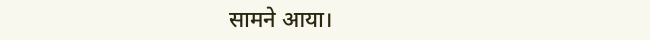सामने आया।